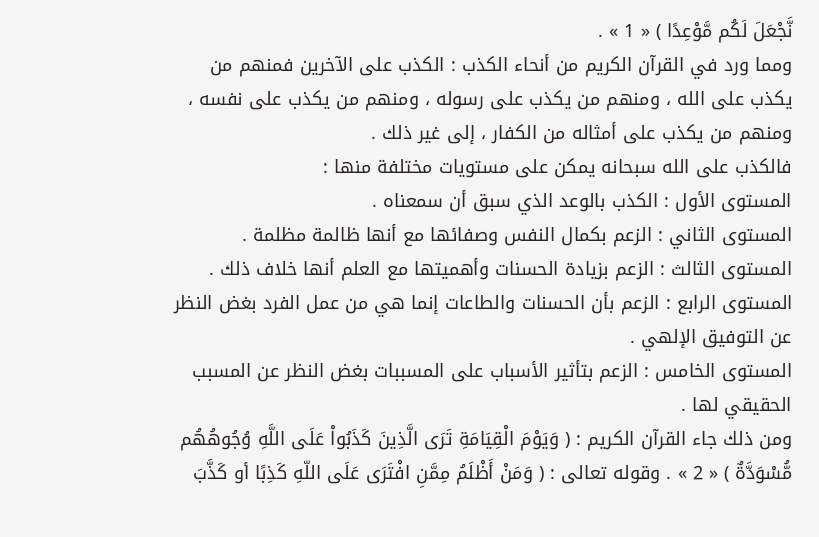نَّجْعَلَ لَكُم مَّوْعِدًا ) « 1 » .
ومما ورد في القرآن الكريم من أنحاء الكذب : الكذب على الآخرين فمنهم من يكذب على الله ، ومنهم من يكذب على رسوله ، ومنهم من يكذب على نفسه ، ومنهم من يكذب على أمثاله من الكفار ، إلى غير ذلك .
فالكذب على الله سبحانه يمكن على مستويات مختلفة منها :
المستوى الأول : الكذب بالوعد الذي سبق أن سمعناه .
المستوى الثاني : الزعم بكمال النفس وصفائها مع أنها ظالمة مظلمة .
المستوى الثالث : الزعم بزيادة الحسنات وأهميتها مع العلم أنها خلاف ذلك .
المستوى الرابع : الزعم بأن الحسنات والطاعات إنما هي من عمل الفرد بغض النظر عن التوفيق الإلهي .
المستوى الخامس : الزعم بتأثير الأسباب على المسببات بغض النظر عن المسبب الحقيقي لها .
ومن ذلك جاء القرآن الكريم : ( وَيَوْمَ الْقِيَامَةِ تَرَى الَّذِينَ كَذَبُواْ عَلَى اللَّهِ وُجُوهُهُم مُّسْوَدَّةٌ ) « 2 » . وقوله تعالى : ( وَمَنْ أَظْلَمُ مِمَّنِ افْتَرَى عَلَى اللّهِ كَذِبًا أو كَذَّبَ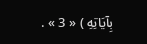بِآيَاتِهِ ) « 3 » .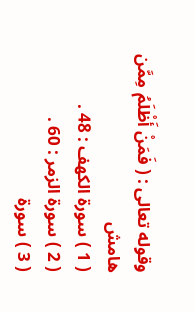وقوله تعالى : ( فَمَنْ أَظْلَمُ مِمَّن
هامش
( 1 ) سورة الكهف : 48 .
( 2 ) سورة الزمر : 60 .
( 3 ) سورة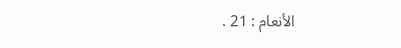الأنعام : 21 .